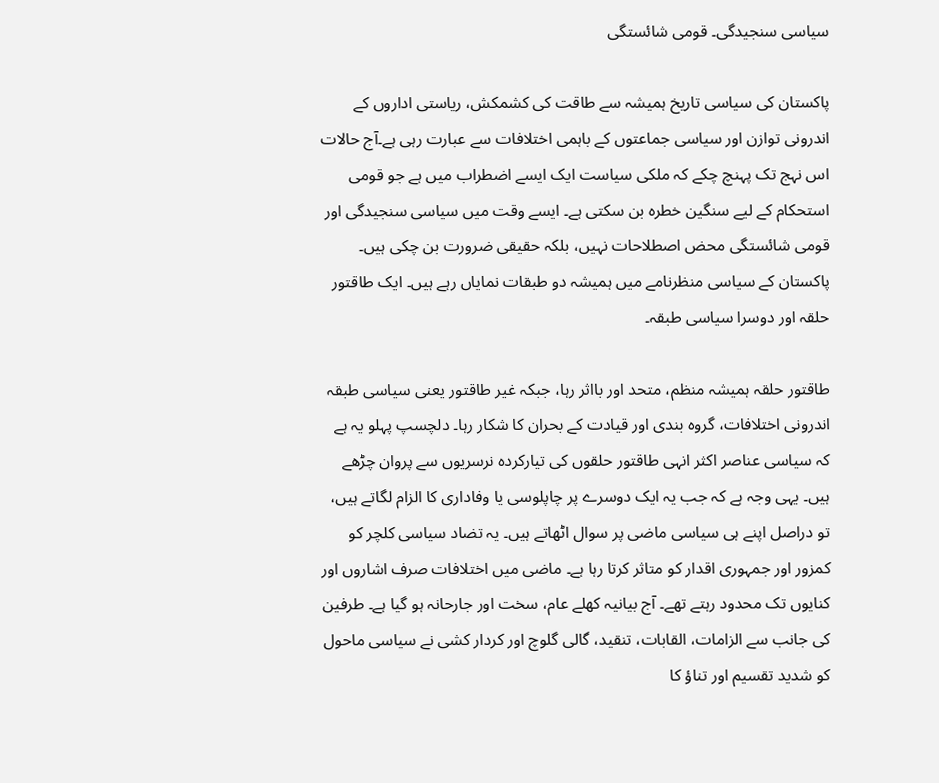سیاسی سنجیدگی۔ قومی شائستگی

پاکستان کی سیاسی تاریخ ہمیشہ سے طاقت کی کشمکش، ریاستی اداروں کے اندرونی توازن اور سیاسی جماعتوں کے باہمی اختلافات سے عبارت رہی ہے۔آج حالات اس نہج تک پہنچ چکے کہ ملکی سیاست ایک ایسے اضطراب میں ہے جو قومی استحکام کے لیے سنگین خطرہ بن سکتی ہے۔ ایسے وقت میں سیاسی سنجیدگی اور قومی شائستگی محض اصطلاحات نہیں، بلکہ حقیقی ضرورت بن چکی ہیں۔ پاکستان کے سیاسی منظرنامے میں ہمیشہ دو طبقات نمایاں رہے ہیں۔ ایک طاقتور حلقہ اور دوسرا سیاسی طبقہ۔

طاقتور حلقہ ہمیشہ منظم، متحد اور بااثر رہا، جبکہ غیر طاقتور یعنی سیاسی طبقہ اندرونی اختلافات، گروہ بندی اور قیادت کے بحران کا شکار رہا۔ دلچسپ پہلو یہ ہے کہ سیاسی عناصر اکثر انہی طاقتور حلقوں کی تیارکردہ نرسریوں سے پروان چڑھے ہیں۔ یہی وجہ ہے کہ جب یہ ایک دوسرے پر چاپلوسی یا وفاداری کا الزام لگاتے ہیں، تو دراصل اپنے ہی سیاسی ماضی پر سوال اٹھاتے ہیں۔ یہ تضاد سیاسی کلچر کو کمزور اور جمہوری اقدار کو متاثر کرتا رہا ہے۔ ماضی میں اختلافات صرف اشاروں اور کنایوں تک محدود رہتے تھے۔ آج بیانیہ کھلے عام، سخت اور جارحانہ ہو گیا ہے۔ طرفین کی جانب سے الزامات، القابات، تنقید، گالی گلوچ اور کردار کشی نے سیاسی ماحول کو شدید تقسیم اور تناؤ کا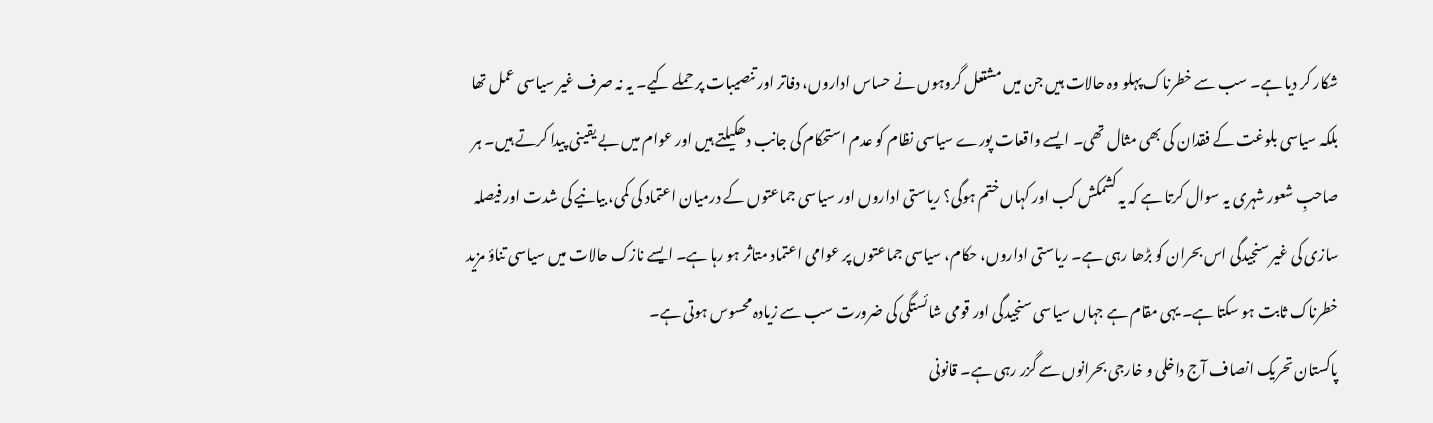شکار کر دیا ہے۔ سب سے خطرناک پہلو وہ حالات ہیں جن میں مشتعل گروہوں نے حساس اداروں، دفاتر اور تنصیبات پر حملے کیے۔ یہ نہ صرف غیر سیاسی عمل تھا بلکہ سیاسی بلوغت کے فقدان کی بھی مثال تھی۔ ایسے واقعات پورے سیاسی نظام کو عدم استحکام کی جانب دھکیلتے ہیں اور عوام میں بے یقینی پیدا کرتے ہیں۔ ہر صاحبِ شعور شہری یہ سوال کرتا ہے کہ یہ کشمکش کب اور کہاں ختم ہوگی؟ ریاستی اداروں اور سیاسی جماعتوں کے درمیان اعتماد کی کمی، بیانیے کی شدت اور فیصلہ سازی کی غیر سنجیدگی اس بحران کو بڑھا رہی ہے۔ ریاستی اداروں، حکام، سیاسی جماعتوں پر عوامی اعتماد متاثر ہو رہا ہے۔ ایسے نازک حالات میں سیاسی تناؤ مزید خطرناک ثابت ہو سکتا ہے۔ یہی مقام ہے جہاں سیاسی سنجیدگی اور قومی شائستگی کی ضرورت سب سے زیادہ محسوس ہوتی ہے۔
پاکستان تحریک انصاف آج داخلی و خارجی بحرانوں سے گزر رہی ہے۔ قانونی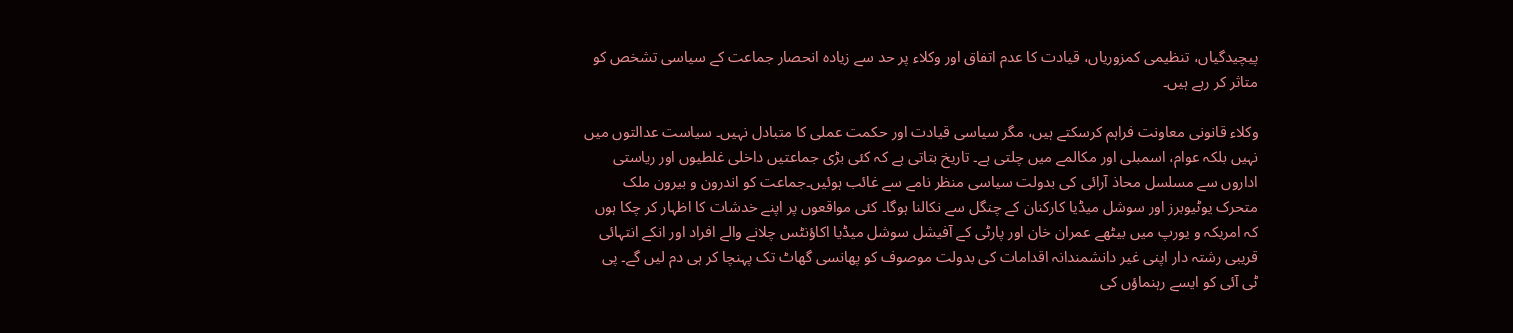پیچیدگیاں، تنظیمی کمزوریاں، قیادت کا عدم اتفاق اور وکلاء پر حد سے زیادہ انحصار جماعت کے سیاسی تشخص کو متاثر کر رہے ہیں۔

وکلاء قانونی معاونت فراہم کرسکتے ہیں، مگر سیاسی قیادت اور حکمت عملی کا متبادل نہیں۔ سیاست عدالتوں میں نہیں بلکہ عوام، اسمبلی اور مکالمے میں چلتی ہے۔ تاریخ بتاتی ہے کہ کئی بڑی جماعتیں داخلی غلطیوں اور ریاستی اداروں سے مسلسل محاذ آرائی کی بدولت سیاسی منظر نامے سے غائب ہوئیں۔جماعت کو اندرون و بیرون ملک متحرک یوٹیوبرز اور سوشل میڈیا کارکنان کے چنگل سے نکالنا ہوگا۔ کئی مواقعوں پر اپنے خدشات کا اظہار کر چکا ہوں کہ امریکہ و یورپ میں بیٹھے عمران خان اور پارٹی کے آفیشل سوشل میڈیا اکاؤنٹس چلانے والے افراد اور انکے انتہائی قریبی رشتہ دار اپنی غیر دانشمندانہ اقدامات کی بدولت موصوف کو پھانسی گھاٹ تک پہنچا کر ہی دم لیں گے۔ پی ٹی آئی کو ایسے رہنماؤں کی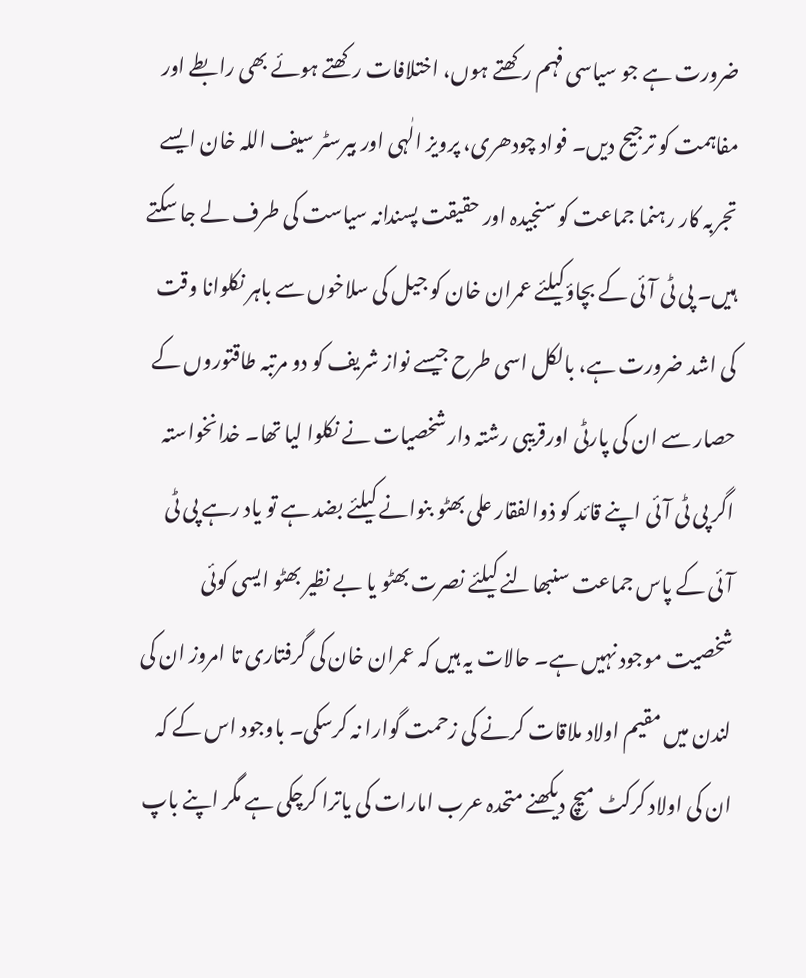ضرورت ہے جو سیاسی فہم رکھتے ہوں، اختلافات رکھتے ہوئے بھی رابطے اور مفاہمت کو ترجیح دیں۔ فواد چودھری، پرویز الٰہی اور بیرسٹر سیف اللہ خان ایسے تجربہ کار رہنما جماعت کو سنجیدہ اور حقیقت پسندانہ سیاست کی طرف لے جا سکتے ہیں۔ پی ٹی آئی کے بچاؤکیلئے عمران خان کو جیل کی سلاخوں سے باہر نکلوانا وقت کی اشد ضرورت ہے، بالکل اسی طرح جیسے نواز شریف کو دو مرتبہ طاقتوروں کے حصار سے ان کی پارٹی اورقریبی رشتہ دار شخصیات نے نکلوا لیا تھا۔ خدانخواستہ اگر پی ٹی آئی اپنے قائد کو ذوالفقار علی بھٹو بنوانے کیلئے بضد ہے تو یاد رہے پی ٹی آئی کے پاس جماعت سنبھالنے کیلئے نصرت بھٹو یا بے نظیر بھٹو ایسی کوئی شخصیت موجود نہیں ہے۔ حالات یہ ہیں کہ عمران خان کی گرفتاری تا امروز ان کی لندن میں مقیم اولاد ملاقات کرنے کی زحمت گوارا نہ کرسکی۔ باوجود اس کے کہ ان کی اولاد کرکٹ میچ دیکھنے متحدہ عرب امارات کی یاترا کرچکی ہے مگر اپنے باپ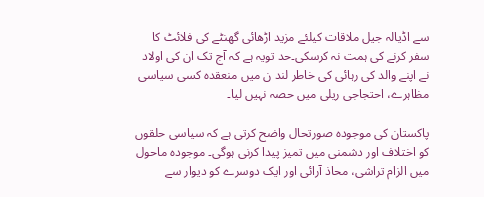سے اڈیالہ جیل ملاقات کیلئے مزید اڑھائی گھنٹے کی فلائٹ کا سفر کرنے کی ہمت نہ کرسکی۔حد تویہ ہے کہ آج تک ان کی اولاد نے اپنے والد کی رہائی کی خاطر لند ن میں منعقدہ کسی سیاسی مظاہرے، احتجاجی ریلی میں حصہ نہیں لیا۔

پاکستان کی موجودہ صورتحال واضح کرتی ہے کہ سیاسی حلقوں کو اختلاف اور دشمنی میں تمیز پیدا کرنی ہوگی۔ موجودہ ماحول میں الزام تراشی، محاذ آرائی اور ایک دوسرے کو دیوار سے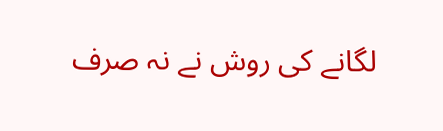لگانے کی روش نے نہ صرف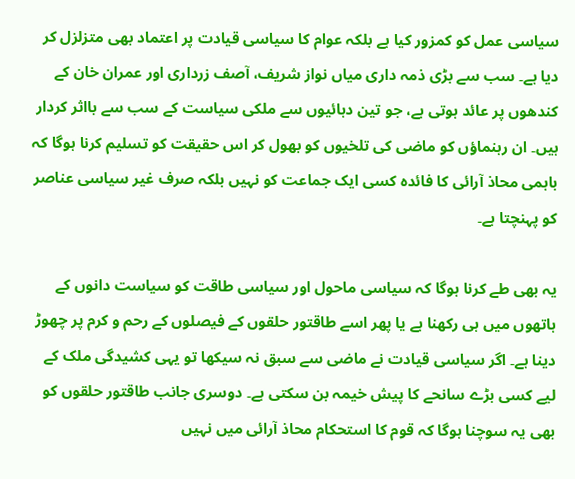سیاسی عمل کو کمزور کیا ہے بلکہ عوام کا سیاسی قیادت پر اعتماد بھی متزلزل کر دیا ہے۔ سب سے بڑی ذمہ داری میاں نواز شریف، آصف زرداری اور عمران خان کے کندھوں پر عائد ہوتی ہے، جو تین دہائیوں سے ملکی سیاست کے سب سے بااثر کردار ہیں۔ ان رہنماؤں کو ماضی کی تلخیوں کو بھول کر اس حقیقت کو تسلیم کرنا ہوگا کہ باہمی محاذ آرائی کا فائدہ کسی ایک جماعت کو نہیں بلکہ صرف غیر سیاسی عناصر کو پہنچتا ہے۔

یہ بھی طے کرنا ہوگا کہ سیاسی ماحول اور سیاسی طاقت کو سیاست دانوں کے ہاتھوں میں ہی رکھنا ہے یا پھر اسے طاقتور حلقوں کے فیصلوں کے رحم و کرم پر چھوڑ دینا ہے۔ اگر سیاسی قیادت نے ماضی سے سبق نہ سیکھا تو یہی کشیدگی ملک کے لیے کسی بڑے سانحے کا پیش خیمہ بن سکتی ہے۔ دوسری جانب طاقتور حلقوں کو بھی یہ سوچنا ہوگا کہ قوم کا استحکام محاذ آرائی میں نہیں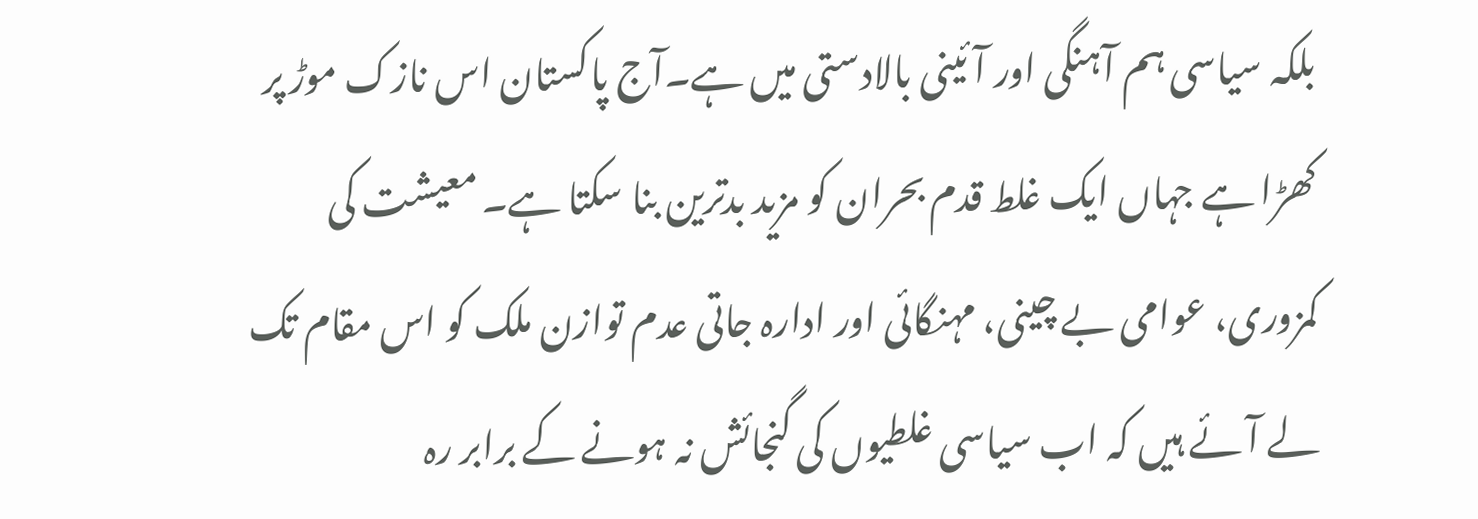بلکہ سیاسی ہم آہنگی اور آئینی بالادستی میں ہے۔آج پاکستان اس نازک موڑ پر کھڑا ہے جہاں ایک غلط قدم بحران کو مزید بدترین بنا سکتا ہے۔ معیشت کی کمزوری، عوامی بے چینی، مہنگائی اور ادارہ جاتی عدم توازن ملک کو اس مقام تک لے آئے ہیں کہ اب سیاسی غلطیوں کی گنجائش نہ ہونے کے برابر رہ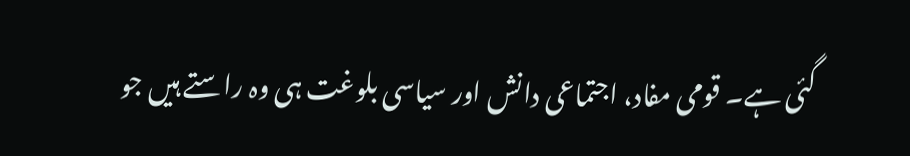گئی ہے۔ قومی مفاد، اجتماعی دانش اور سیاسی بلوغت ہی وہ راستے ہیں جو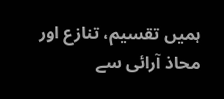ہمیں تقسیم، تنازع اور محاذ آرائی سے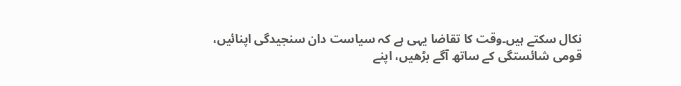نکال سکتے ہیں۔وقت کا تقاضا یہی ہے کہ سیاست دان سنجیدگی اپنائیں، قومی شائستگی کے ساتھ آگے بڑھیں، اپنے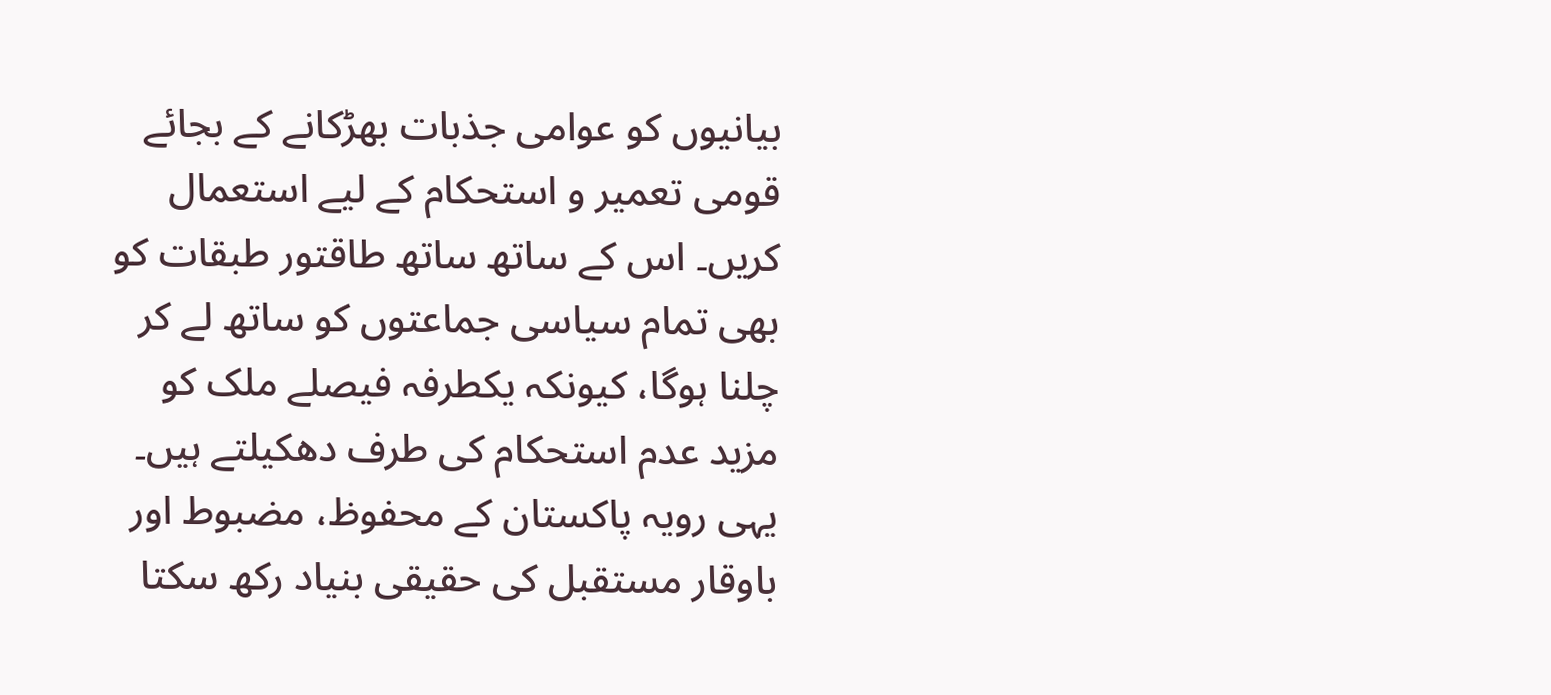بیانیوں کو عوامی جذبات بھڑکانے کے بجائے قومی تعمیر و استحکام کے لیے استعمال کریں۔ اس کے ساتھ ساتھ طاقتور طبقات کو بھی تمام سیاسی جماعتوں کو ساتھ لے کر چلنا ہوگا، کیونکہ یکطرفہ فیصلے ملک کو مزید عدم استحکام کی طرف دھکیلتے ہیں۔ یہی رویہ پاکستان کے محفوظ، مضبوط اور باوقار مستقبل کی حقیقی بنیاد رکھ سکتا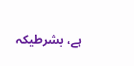ہے، بشرطیکہ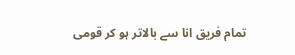تمام فریق انا سے بالاتر ہو کر قومی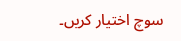سوچ اختیار کریں۔